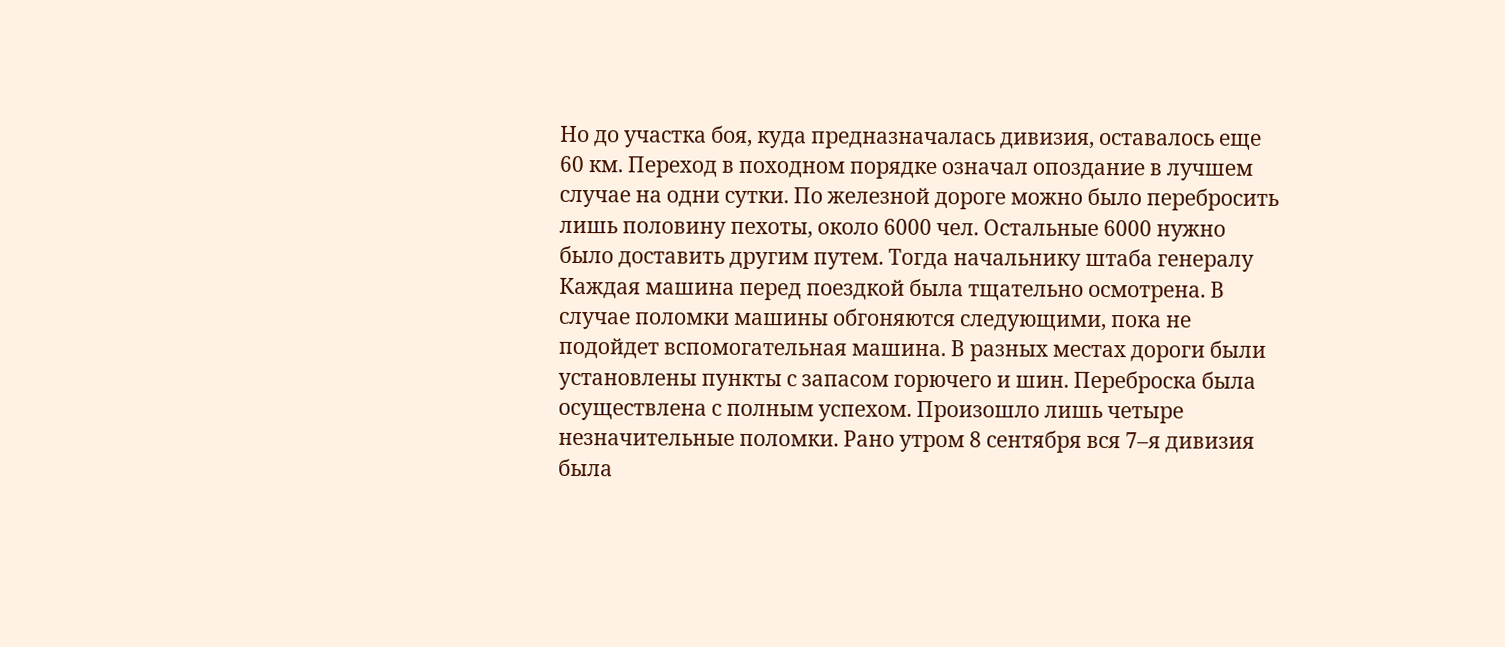Но до участка боя, куда предназначалась дивизия, оставалось еще 60 км. Переход в походном порядке означал опоздание в лучшем случае на одни сутки. По железной дороге можно было перебросить лишь половину пехоты, около 6000 чел. Остальные 6000 нужно было доставить другим путем. Тогда начальнику штаба генералу
Каждая машина перед поездкой была тщательно осмотрена. В случае поломки машины обгоняются следующими, пока не подойдет вспомогательная машина. В разных местах дороги были установлены пункты с запасом горючего и шин. Переброска была осуществлена с полным успехом. Произошло лишь четыре незначительные поломки. Рано утром 8 сентября вся 7–я дивизия была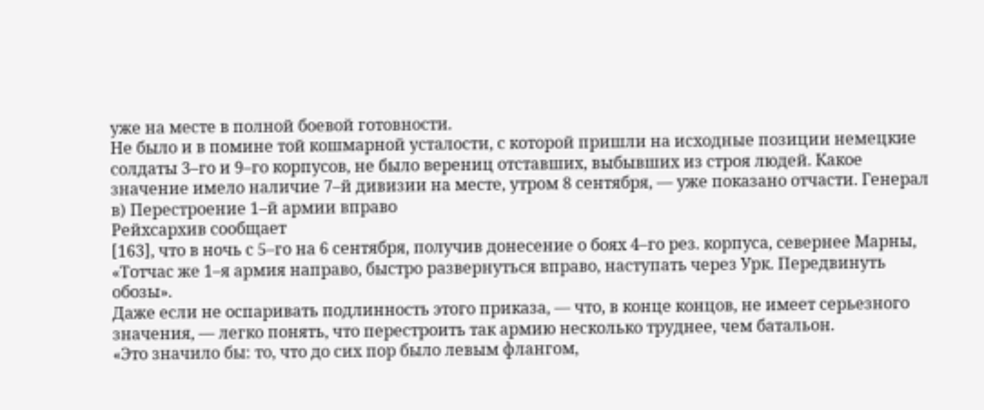уже на месте в полной боевой готовности.
Не было и в помине той кошмарной усталости, с которой пришли на исходные позиции немецкие солдаты 3–го и 9–го корпусов, не было верениц отставших, выбывших из строя людей. Какое значение имело наличие 7–й дивизии на месте, утром 8 сентября, — уже показано отчасти. Генерал
в) Перестроение 1–й армии вправо
Рейхсархив сообщает
[163], что в ночь с 5–го на 6 сентября, получив донесение о боях 4–го рез. корпуса, севернее Марны,
«Тотчас же 1–я армия направо, быстро развернуться вправо, наступать через Урк. Передвинуть обозы».
Даже если не оспаривать подлинность этого приказа, — что, в конце концов, не имеет серьезного значения, — легко понять, что перестроить так армию несколько труднее, чем батальон.
«Это значило бы: то, что до сих пор было левым флангом,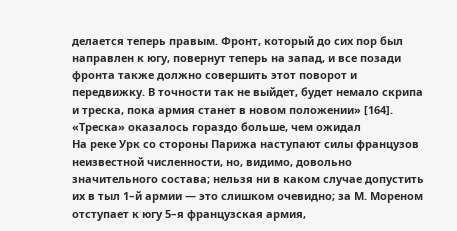делается теперь правым. Фронт, который до сих пор был направлен к югу, повернут теперь на запад, и все позади фронта также должно совершить этот поворот и передвижку. В точности так не выйдет, будет немало скрипа и треска, пока армия станет в новом положении» [164].
«Треска» оказалось гораздо больше, чем ожидал
На реке Урк со стороны Парижа наступают силы французов неизвестной численности, но, видимо, довольно значительного состава; нельзя ни в каком случае допустить их в тыл 1–й армии — это слишком очевидно; за М. Мореном отступает к югу 5–я французская армия,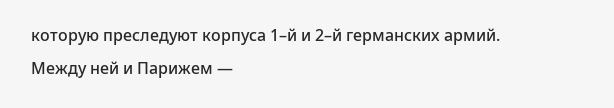которую преследуют корпуса 1–й и 2–й германских армий. Между ней и Парижем —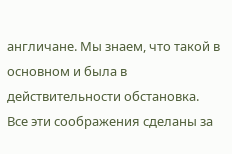англичане. Мы знаем, что такой в основном и была в действительности обстановка.
Все эти соображения сделаны за